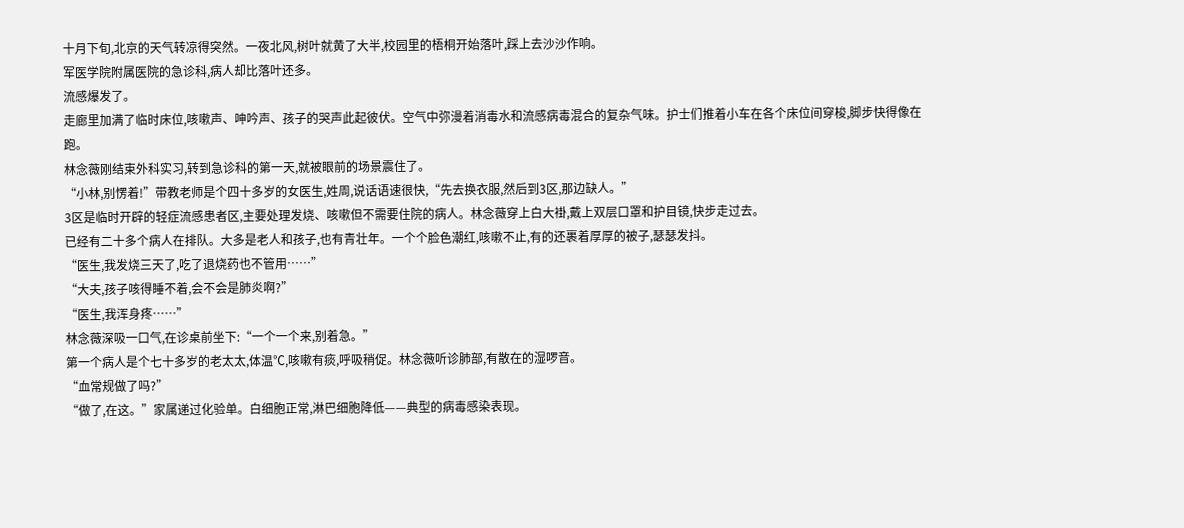十月下旬,北京的天气转凉得突然。一夜北风,树叶就黄了大半,校园里的梧桐开始落叶,踩上去沙沙作响。
军医学院附属医院的急诊科,病人却比落叶还多。
流感爆发了。
走廊里加满了临时床位,咳嗽声、呻吟声、孩子的哭声此起彼伏。空气中弥漫着消毒水和流感病毒混合的复杂气味。护士们推着小车在各个床位间穿梭,脚步快得像在跑。
林念薇刚结束外科实习,转到急诊科的第一天,就被眼前的场景震住了。
“小林,别愣着!”带教老师是个四十多岁的女医生,姓周,说话语速很快,“先去换衣服,然后到3区,那边缺人。”
3区是临时开辟的轻症流感患者区,主要处理发烧、咳嗽但不需要住院的病人。林念薇穿上白大褂,戴上双层口罩和护目镜,快步走过去。
已经有二十多个病人在排队。大多是老人和孩子,也有青壮年。一个个脸色潮红,咳嗽不止,有的还裹着厚厚的被子,瑟瑟发抖。
“医生,我发烧三天了,吃了退烧药也不管用……”
“大夫,孩子咳得睡不着,会不会是肺炎啊?”
“医生,我浑身疼……”
林念薇深吸一口气,在诊桌前坐下:“一个一个来,别着急。”
第一个病人是个七十多岁的老太太,体温℃,咳嗽有痰,呼吸稍促。林念薇听诊肺部,有散在的湿啰音。
“血常规做了吗?”
“做了,在这。”家属递过化验单。白细胞正常,淋巴细胞降低——典型的病毒感染表现。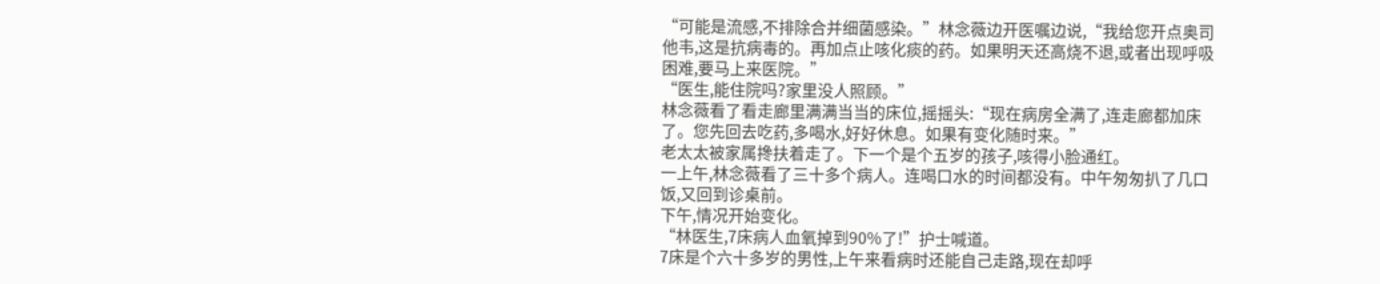“可能是流感,不排除合并细菌感染。”林念薇边开医嘱边说,“我给您开点奥司他韦,这是抗病毒的。再加点止咳化痰的药。如果明天还高烧不退,或者出现呼吸困难,要马上来医院。”
“医生,能住院吗?家里没人照顾。”
林念薇看了看走廊里满满当当的床位,摇摇头:“现在病房全满了,连走廊都加床了。您先回去吃药,多喝水,好好休息。如果有变化随时来。”
老太太被家属搀扶着走了。下一个是个五岁的孩子,咳得小脸通红。
一上午,林念薇看了三十多个病人。连喝口水的时间都没有。中午匆匆扒了几口饭,又回到诊桌前。
下午,情况开始变化。
“林医生,7床病人血氧掉到90%了!”护士喊道。
7床是个六十多岁的男性,上午来看病时还能自己走路,现在却呼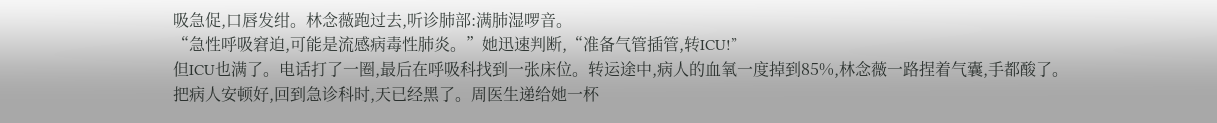吸急促,口唇发绀。林念薇跑过去,听诊肺部:满肺湿啰音。
“急性呼吸窘迫,可能是流感病毒性肺炎。”她迅速判断,“准备气管插管,转ICU!”
但ICU也满了。电话打了一圈,最后在呼吸科找到一张床位。转运途中,病人的血氧一度掉到85%,林念薇一路捏着气囊,手都酸了。
把病人安顿好,回到急诊科时,天已经黑了。周医生递给她一杯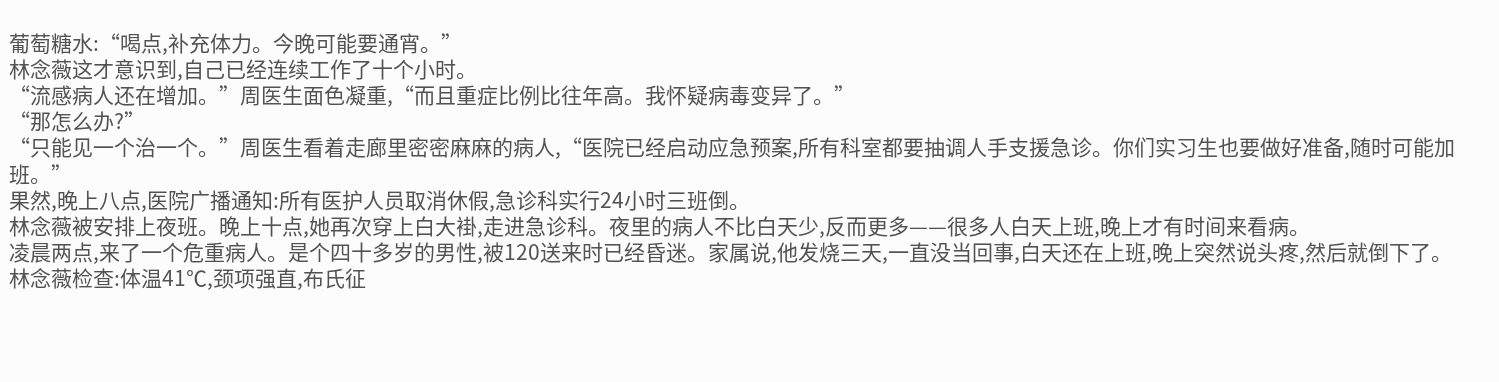葡萄糖水:“喝点,补充体力。今晚可能要通宵。”
林念薇这才意识到,自己已经连续工作了十个小时。
“流感病人还在增加。”周医生面色凝重,“而且重症比例比往年高。我怀疑病毒变异了。”
“那怎么办?”
“只能见一个治一个。”周医生看着走廊里密密麻麻的病人,“医院已经启动应急预案,所有科室都要抽调人手支援急诊。你们实习生也要做好准备,随时可能加班。”
果然,晚上八点,医院广播通知:所有医护人员取消休假,急诊科实行24小时三班倒。
林念薇被安排上夜班。晚上十点,她再次穿上白大褂,走进急诊科。夜里的病人不比白天少,反而更多——很多人白天上班,晚上才有时间来看病。
凌晨两点,来了一个危重病人。是个四十多岁的男性,被120送来时已经昏迷。家属说,他发烧三天,一直没当回事,白天还在上班,晚上突然说头疼,然后就倒下了。
林念薇检查:体温41℃,颈项强直,布氏征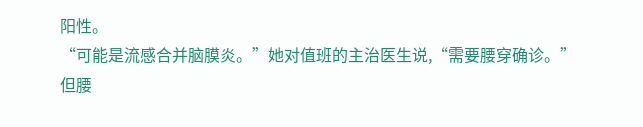阳性。
“可能是流感合并脑膜炎。”她对值班的主治医生说,“需要腰穿确诊。”
但腰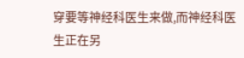穿要等神经科医生来做,而神经科医生正在另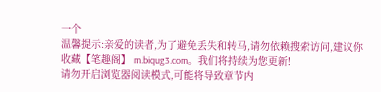一个
温馨提示:亲爱的读者,为了避免丢失和转马,请勿依赖搜索访问,建议你收藏【笔趣阁】 m.biqug3.com。我们将持续为您更新!
请勿开启浏览器阅读模式,可能将导致章节内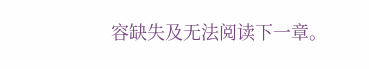容缺失及无法阅读下一章。